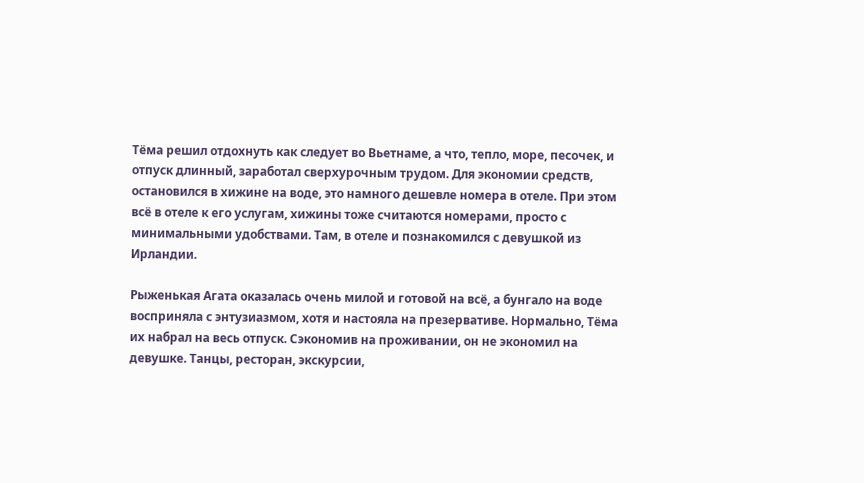Тёма решил отдохнуть как следует во Вьетнаме, а что, тепло, море, песочек, и отпуск длинный, заработал сверхурочным трудом. Для экономии средств, остановился в хижине на воде, это намного дешевле номера в отеле. При этом всё в отеле к его услугам, хижины тоже считаются номерами, просто с минимальными удобствами. Там, в отеле и познакомился с девушкой из Ирландии.

Рыженькая Агата оказалась очень милой и готовой на всё, а бунгало на воде восприняла с энтузиазмом, хотя и настояла на презервативе. Нормально, Тёма их набрал на весь отпуск. Сэкономив на проживании, он не экономил на девушке. Танцы, ресторан, экскурсии,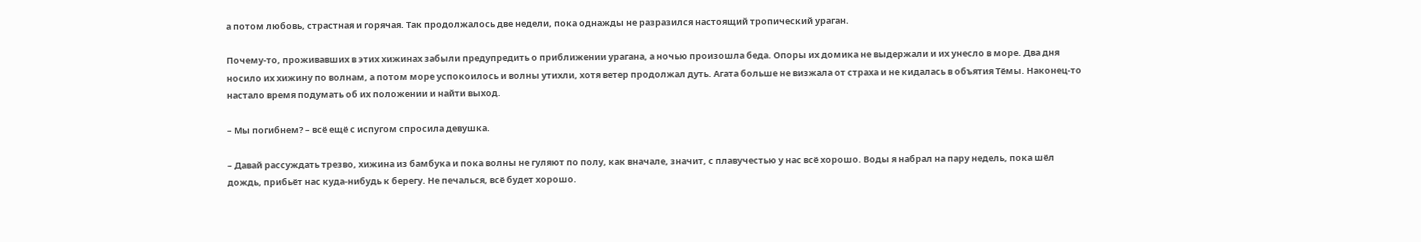а потом любовь, страстная и горячая. Так продолжалось две недели, пока однажды не разразился настоящий тропический ураган.

Почему-то, проживавших в этих хижинах забыли предупредить о приближении урагана, а ночью произошла беда. Опоры их домика не выдержали и их унесло в море. Два дня носило их хижину по волнам, а потом море успокоилось и волны утихли, хотя ветер продолжал дуть. Агата больше не визжала от страха и не кидалась в объятия Тёмы. Наконец-то настало время подумать об их положении и найти выход.

– Мы погибнем? – всё ещё с испугом спросила девушка.

– Давай рассуждать трезво, хижина из бамбука и пока волны не гуляют по полу, как вначале, значит, с плавучестью у нас всё хорошо. Воды я набрал на пару недель, пока шёл дождь, прибьёт нас куда-нибудь к берегу. Не печалься, всё будет хорошо.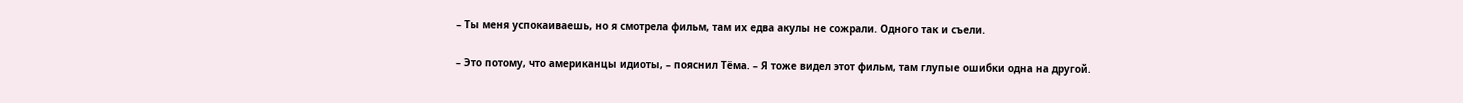– Ты меня успокаиваешь, но я смотрела фильм, там их едва акулы не сожрали. Одного так и съели.

– Это потому, что американцы идиоты, – пояснил Тёма. – Я тоже видел этот фильм, там глупые ошибки одна на другой.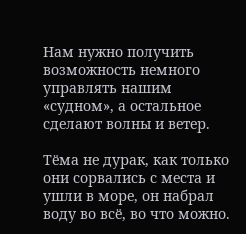Нам нужно получить возможность немного управлять нашим «судном», а остальное сделают волны и ветер.

Тёма не дурак, как только они сорвались с места и ушли в море, он набрал воду во всё, во что можно.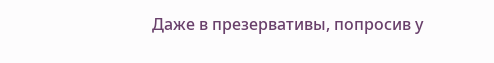Даже в презервативы, попросив у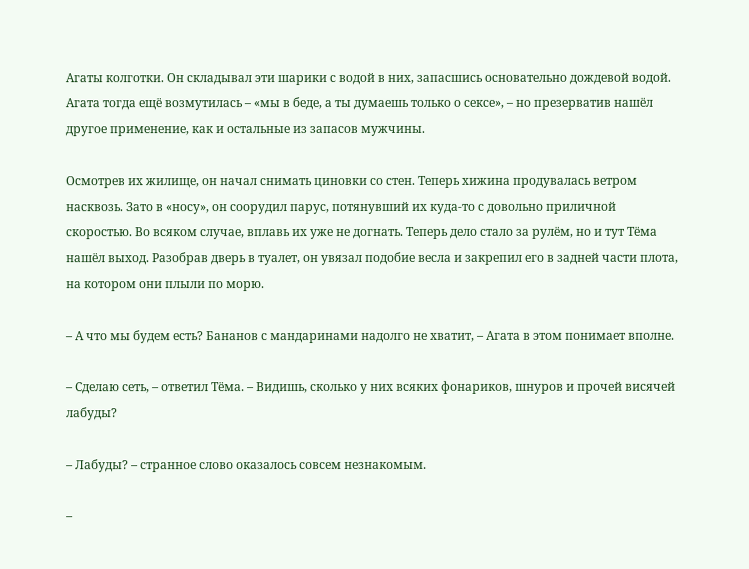Агаты колготки. Он складывал эти шарики с водой в них, запасшись основательно дождевой водой. Агата тогда ещё возмутилась – «мы в беде, а ты думаешь только о сексе», – но презерватив нашёл другое применение, как и остальные из запасов мужчины.

Осмотрев их жилище, он начал снимать циновки со стен. Теперь хижина продувалась ветром насквозь. Зато в «носу», он соорудил парус, потянувший их куда-то с довольно приличной скоростью. Во всяком случае, вплавь их уже не догнать. Теперь дело стало за рулём, но и тут Тёма нашёл выход. Разобрав дверь в туалет, он увязал подобие весла и закрепил его в задней части плота, на котором они плыли по морю.

– А что мы будем есть? Бананов с мандаринами надолго не хватит, – Агата в этом понимает вполне.

– Сделаю сеть, – ответил Тёма. – Видишь, сколько у них всяких фонариков, шнуров и прочей висячей лабуды?

– Лабуды? – странное слово оказалось совсем незнакомым.

–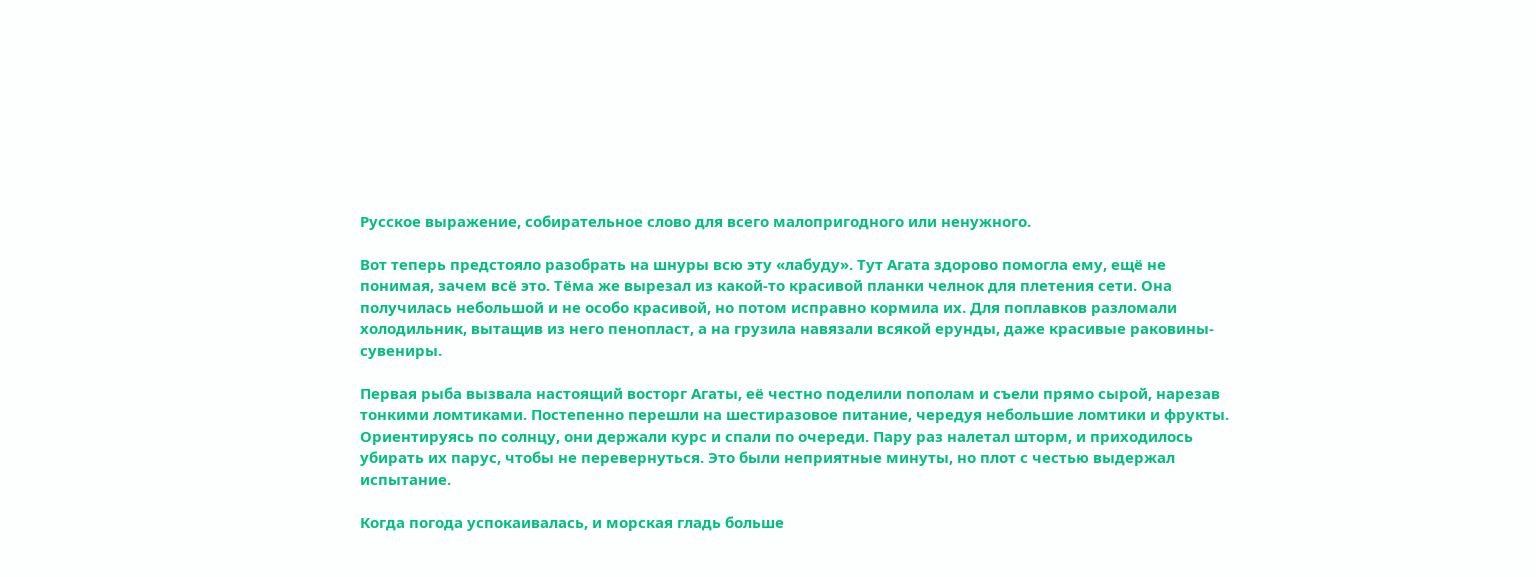Русское выражение, собирательное слово для всего малопригодного или ненужного.

Вот теперь предстояло разобрать на шнуры всю эту «лабуду». Тут Агата здорово помогла ему, ещё не понимая, зачем всё это. Тёма же вырезал из какой-то красивой планки челнок для плетения сети. Она получилась небольшой и не особо красивой, но потом исправно кормила их. Для поплавков разломали холодильник, вытащив из него пенопласт, а на грузила навязали всякой ерунды, даже красивые раковины-сувениры.

Первая рыба вызвала настоящий восторг Агаты, её честно поделили пополам и съели прямо сырой, нарезав тонкими ломтиками. Постепенно перешли на шестиразовое питание, чередуя небольшие ломтики и фрукты. Ориентируясь по солнцу, они держали курс и спали по очереди. Пару раз налетал шторм, и приходилось убирать их парус, чтобы не перевернуться. Это были неприятные минуты, но плот с честью выдержал испытание.

Когда погода успокаивалась, и морская гладь больше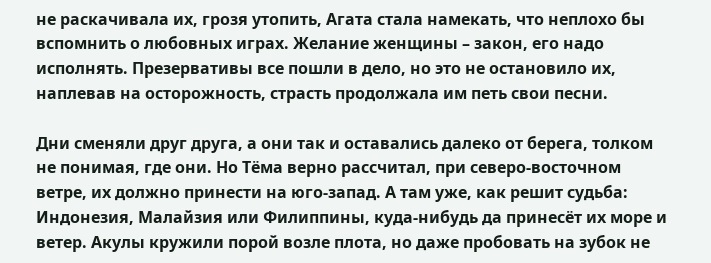не раскачивала их, грозя утопить, Агата стала намекать, что неплохо бы вспомнить о любовных играх. Желание женщины – закон, его надо исполнять. Презервативы все пошли в дело, но это не остановило их, наплевав на осторожность, страсть продолжала им петь свои песни.

Дни сменяли друг друга, а они так и оставались далеко от берега, толком не понимая, где они. Но Тёма верно рассчитал, при северо-восточном ветре, их должно принести на юго-запад. А там уже, как решит судьба: Индонезия, Малайзия или Филиппины, куда-нибудь да принесёт их море и ветер. Акулы кружили порой возле плота, но даже пробовать на зубок не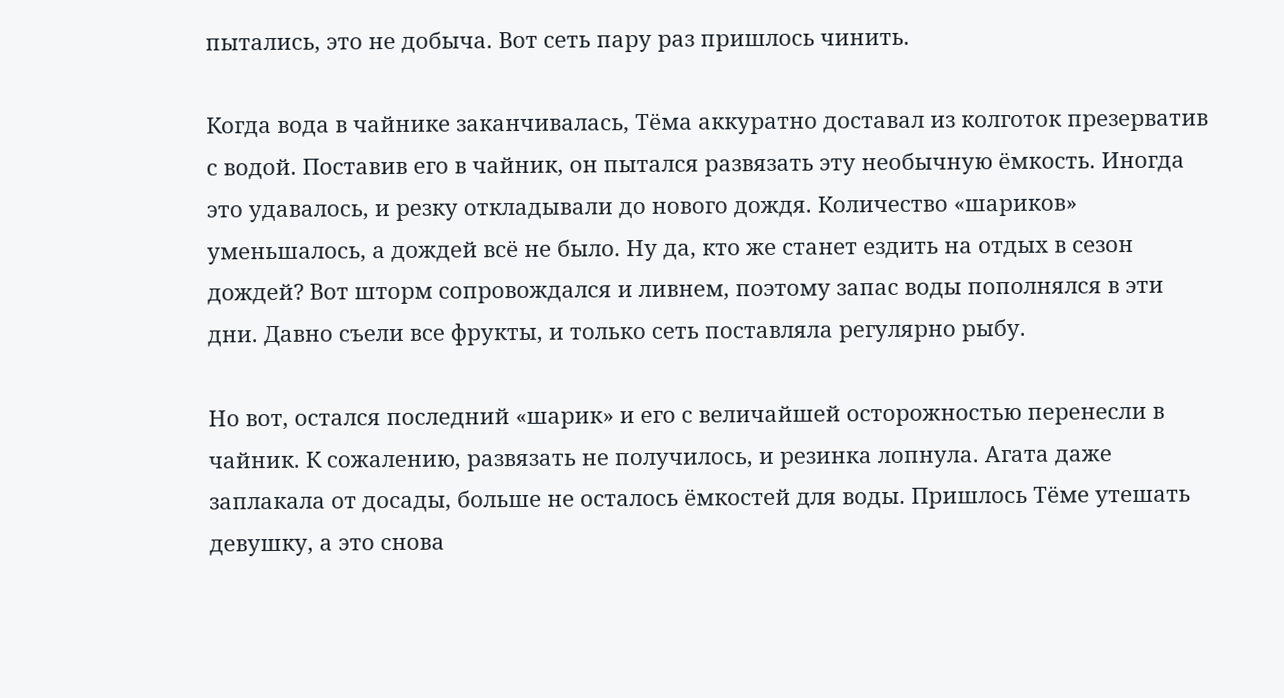пытались, это не добыча. Вот сеть пару раз пришлось чинить.

Когда вода в чайнике заканчивалась, Тёма аккуратно доставал из колготок презерватив с водой. Поставив его в чайник, он пытался развязать эту необычную ёмкость. Иногда это удавалось, и резку откладывали до нового дождя. Количество «шариков» уменьшалось, а дождей всё не было. Ну да, кто же станет ездить на отдых в сезон дождей? Вот шторм сопровождался и ливнем, поэтому запас воды пополнялся в эти дни. Давно съели все фрукты, и только сеть поставляла регулярно рыбу.

Но вот, остался последний «шарик» и его с величайшей осторожностью перенесли в чайник. К сожалению, развязать не получилось, и резинка лопнула. Агата даже заплакала от досады, больше не осталось ёмкостей для воды. Пришлось Тёме утешать девушку, а это снова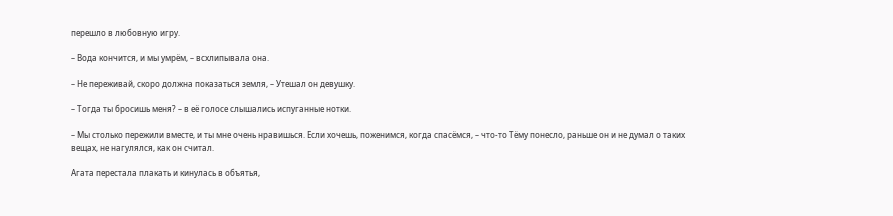перешло в любовную игру.

– Вода кончится, и мы умрём, – всхлипывала она.

– Не переживай, скоро должна показаться земля, – Утешал он девушку.

– Тогда ты бросишь меня? – в её голосе слышались испуганные нотки.

– Мы столько пережили вместе, и ты мне очень нравишься. Если хочешь, поженимся, когда спасёмся, – что-то Тёму понесло, раньше он и не думал о таких вещах, не нагулялся, как он считал.

Агата перестала плакать и кинулась в объятья,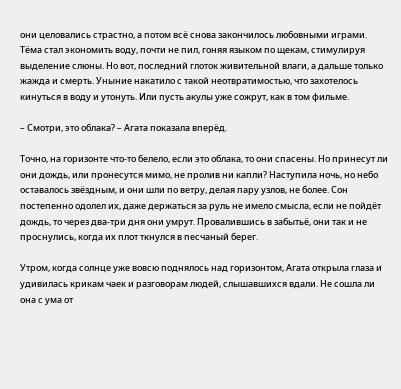они целовались страстно, а потом всё снова закончилось любовными играми. Тёма стал экономить воду, почти не пил, гоняя языком по щекам, стимулируя выделение слюны. Но вот, последний глоток живительной влаги, а дальше только жажда и смерть. Уныние накатило с такой неотвратимостью, что захотелось кинуться в воду и утонуть. Или пусть акулы уже сожрут, как в том фильме.

– Смотри, это облака? – Агата показала вперёд.

Точно, на горизонте что-то белело, если это облака, то они спасены. Но принесут ли они дождь, или пронесутся мимо, не пролив ни капли? Наступила ночь, но небо оставалось звёздным, и они шли по ветру, делая пару узлов, не более. Сон постепенно одолел их, даже держаться за руль не имело смысла, если не пойдёт дождь, то через два-три дня они умрут. Провалившись в забытьё, они так и не проснулись, когда их плот ткнулся в песчаный берег.

Утром, когда солнце уже вовсю поднялось над горизонтом, Агата открыла глаза и удивилась крикам чаек и разговорам людей, слышавшихся вдали. Не сошла ли она с ума от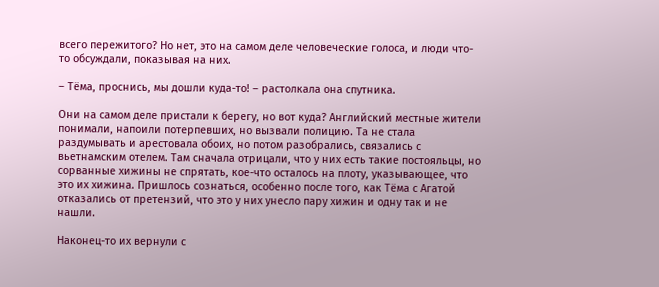всего пережитого? Но нет, это на самом деле человеческие голоса, и люди что-то обсуждали, показывая на них.

– Тёма, проснись, мы дошли куда-то! – растолкала она спутника.

Они на самом деле пристали к берегу, но вот куда? Английский местные жители понимали, напоили потерпевших, но вызвали полицию. Та не стала раздумывать и арестовала обоих, но потом разобрались, связались с вьетнамским отелем. Там сначала отрицали, что у них есть такие постояльцы, но сорванные хижины не спрятать, кое-что осталось на плоту, указывающее, что это их хижина. Пришлось сознаться, особенно после того, как Тёма с Агатой отказались от претензий, что это у них унесло пару хижин и одну так и не нашли.

Наконец-то их вернули с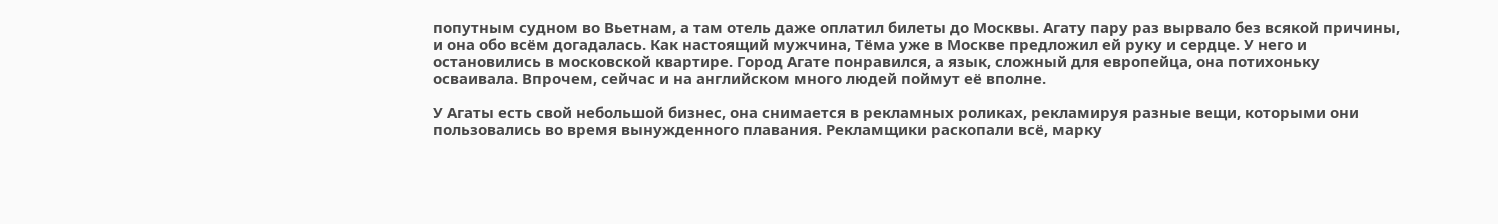попутным судном во Вьетнам, а там отель даже оплатил билеты до Москвы. Агату пару раз вырвало без всякой причины, и она обо всём догадалась. Как настоящий мужчина, Тёма уже в Москве предложил ей руку и сердце. У него и остановились в московской квартире. Город Агате понравился, а язык, сложный для европейца, она потихоньку осваивала. Впрочем, сейчас и на английском много людей поймут её вполне.

У Агаты есть свой небольшой бизнес, она снимается в рекламных роликах, рекламируя разные вещи, которыми они пользовались во время вынужденного плавания. Рекламщики раскопали всё, марку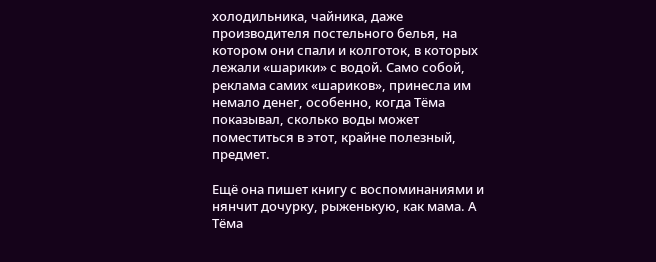холодильника, чайника, даже производителя постельного белья, на котором они спали и колготок, в которых лежали «шарики» с водой. Само собой, реклама самих «шариков», принесла им немало денег, особенно, когда Тёма показывал, сколько воды может поместиться в этот, крайне полезный, предмет.

Ещё она пишет книгу с воспоминаниями и нянчит дочурку, рыженькую, как мама. А Тёма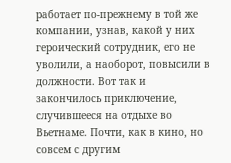работает по-прежнему в той же компании, узнав, какой у них героический сотрудник, его не уволили, а наоборот, повысили в должности. Вот так и закончилось приключение, случившееся на отдыхе во Вьетнаме. Почти, как в кино, но совсем с другим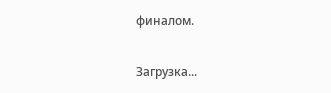финалом.

Загрузка...